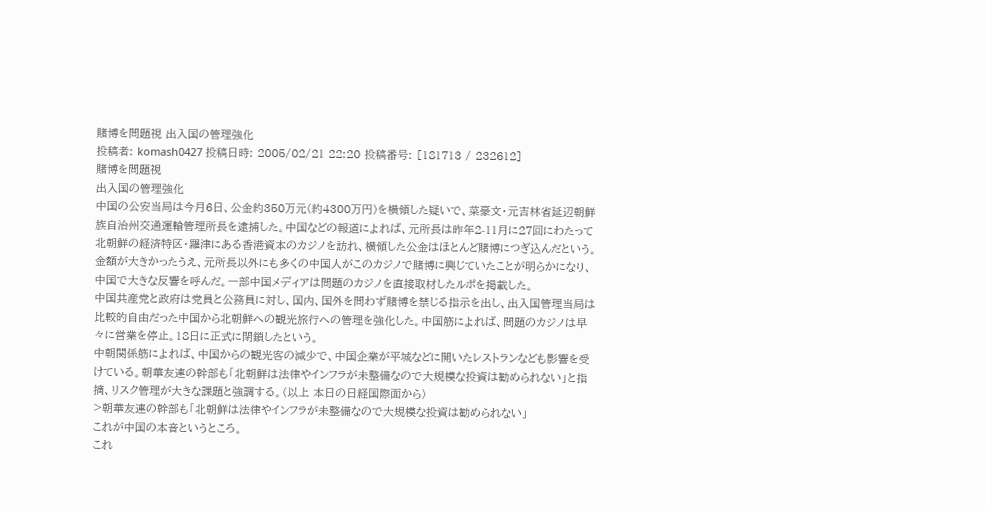賭博を問題視 出入国の管理強化
投稿者: komash0427 投稿日時: 2005/02/21 22:20 投稿番号: [181713 / 232612]
賭博を問題視
出入国の管理強化
中国の公安当局は今月6日、公金約350万元(約4300万円)を横領した疑いで、菜豪文・元吉林省延辺朝鮮族自治州交通運輸管理所長を逮捕した。中国などの報道によれば、元所長は昨年2-11月に27回にわたって北朝鮮の経済特区・羅津にある香港資本のカジノを訪れ、横領した公金はほとんど賭博につぎ込んだという。
金額が大きかったうえ、元所長以外にも多くの中国人がこのカジノで賭博に興じていたことが明らかになり、中国で大きな反響を呼んだ。一部中国メディアは問題のカジノを直接取材したルポを掲載した。
中国共産党と政府は党員と公務員に対し、国内、国外を問わず賭博を禁じる指示を出し、出入国管理当局は比較的自由だった中国から北朝鮮への観光旅行への管理を強化した。中国筋によれば、問題のカジノは早々に営業を停止。18日に正式に閉鎖したという。
中朝関係筋によれば、中国からの観光客の減少で、中国企業が平城などに開いたレストランなども影響を受けている。朝華友連の幹部も「北朝鮮は法律やインフラが未整備なので大規模な投資は勧められない」と指摘、リスク管理が大きな課題と強調する。(以上 本日の日経国際面から)
>朝華友連の幹部も「北朝鮮は法律やインフラが未整備なので大規模な投資は勧められない」
これが中国の本音というところ。
これ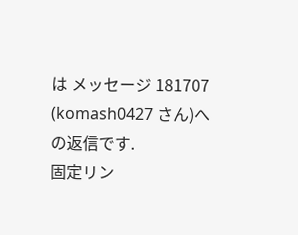は メッセージ 181707 (komash0427 さん)への返信です.
固定リン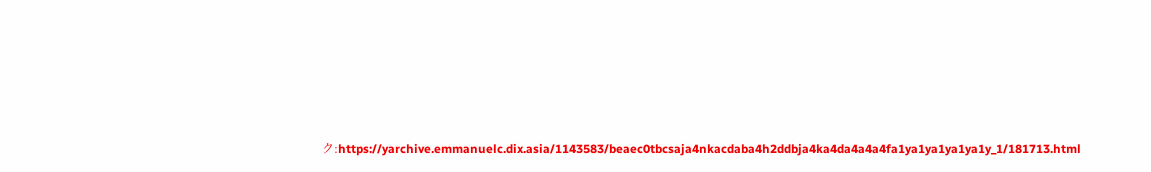ク:https://yarchive.emmanuelc.dix.asia/1143583/beaec0tbcsaja4nkacdaba4h2ddbja4ka4da4a4a4fa1ya1ya1ya1ya1y_1/181713.html